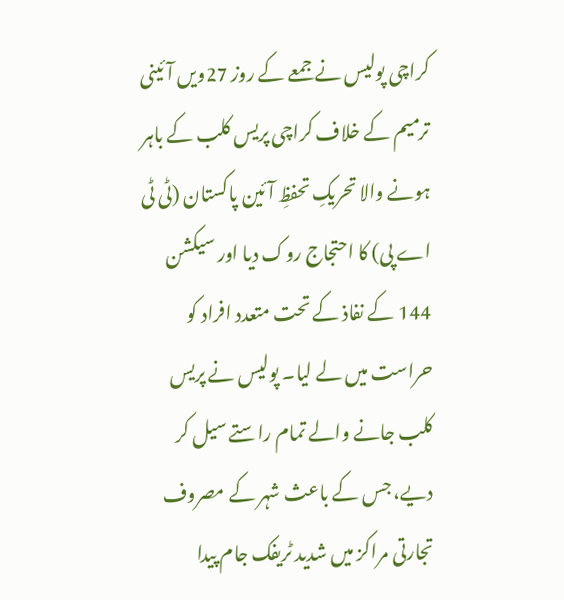کراچی پولیس نے جمعے کے روز 27ویں آئینی ترمیم کے خلاف کراچی پریس کلب کے باہر ہونے والا تحریکِ تحفظِ آئین پاکستان (ٹی ٹی اے پی) کا احتجاج روک دیا اور سیکشن 144 کے نفاذ کے تحت متعدد افراد کو حراست میں لے لیا۔ پولیس نے پریس کلب جانے والے تمام راستے سیل کر دیے، جس کے باعث شہر کے مصروف تجارتی مراکز میں شدید ٹریفک جام پیدا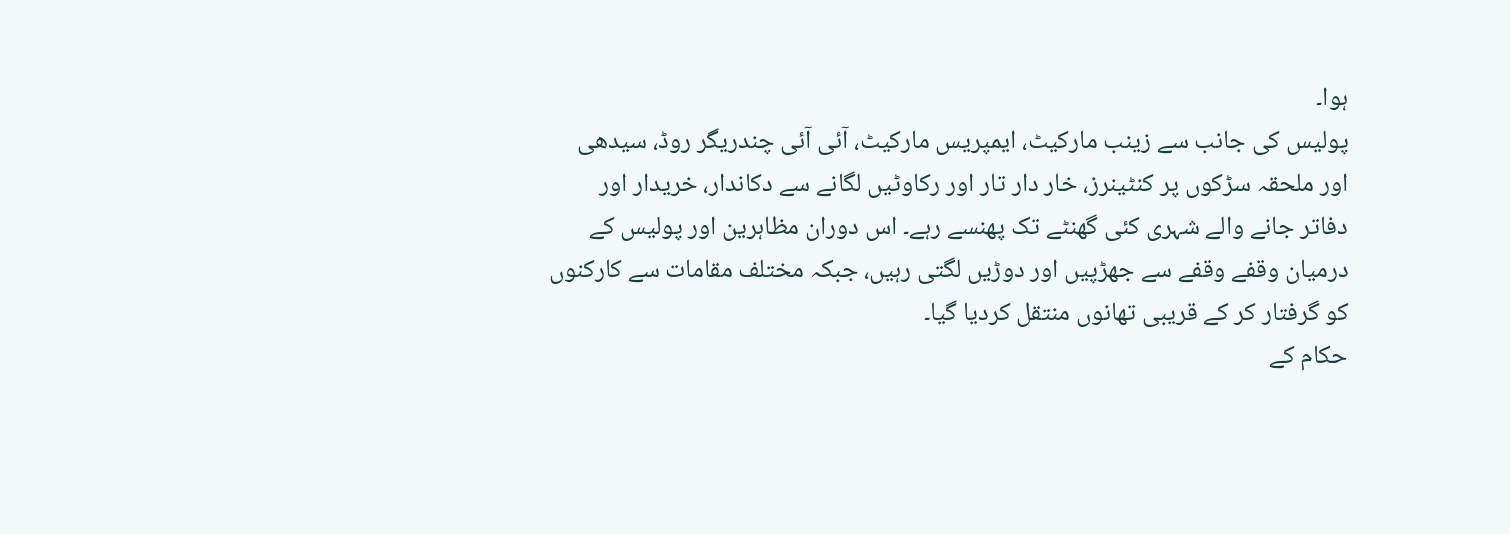ہوا۔
پولیس کی جانب سے زینب مارکیٹ، ایمپریس مارکیٹ، آئی آئی چندریگر روڈ، سیدھی اور ملحقہ سڑکوں پر کنٹینرز، خار دار تار اور رکاوٹیں لگانے سے دکاندار، خریدار اور دفاتر جانے والے شہری کئی گھنٹے تک پھنسے رہے۔ اس دوران مظاہرین اور پولیس کے درمیان وقفے وقفے سے جھڑپیں اور دوڑیں لگتی رہیں، جبکہ مختلف مقامات سے کارکنوں کو گرفتار کر کے قریبی تھانوں منتقل کردیا گیا۔
حکام کے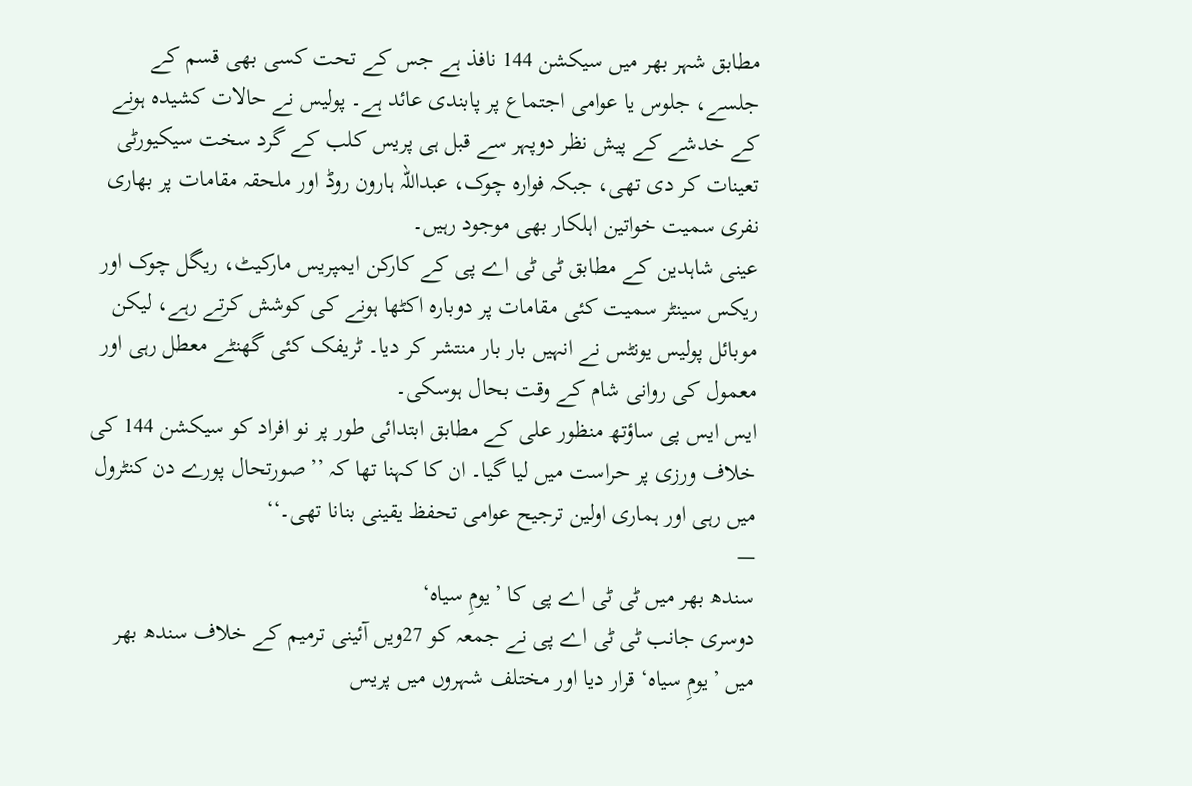مطابق شہر بھر میں سیکشن 144 نافذ ہے جس کے تحت کسی بھی قسم کے جلسے، جلوس یا عوامی اجتماع پر پابندی عائد ہے۔ پولیس نے حالات کشیدہ ہونے کے خدشے کے پیش نظر دوپہر سے قبل ہی پریس کلب کے گرد سخت سیکیورٹی تعینات کر دی تھی، جبکہ فوارہ چوک، عبداللہ ہارون روڈ اور ملحقہ مقامات پر بھاری نفری سمیت خواتین اہلکار بھی موجود رہیں۔
عینی شاہدین کے مطابق ٹی ٹی اے پی کے کارکن ایمپریس مارکیٹ، ریگل چوک اور ریکس سینٹر سمیت کئی مقامات پر دوبارہ اکٹھا ہونے کی کوشش کرتے رہے، لیکن موبائل پولیس یونٹس نے انہیں بار بار منتشر کر دیا۔ ٹریفک کئی گھنٹے معطل رہی اور معمول کی روانی شام کے وقت بحال ہوسکی۔
ایس ایس پی ساؤتھ منظور علی کے مطابق ابتدائی طور پر نو افراد کو سیکشن 144 کی خلاف ورزی پر حراست میں لیا گیا۔ ان کا کہنا تھا کہ ’’صورتحال پورے دن کنٹرول میں رہی اور ہماری اولین ترجیح عوامی تحفظ یقینی بنانا تھی۔‘‘
—
سندھ بھر میں ٹی ٹی اے پی کا ’یومِ سیاہ‘
دوسری جانب ٹی ٹی اے پی نے جمعہ کو 27ویں آئینی ترمیم کے خلاف سندھ بھر میں ’یومِ سیاہ‘ قرار دیا اور مختلف شہروں میں پریس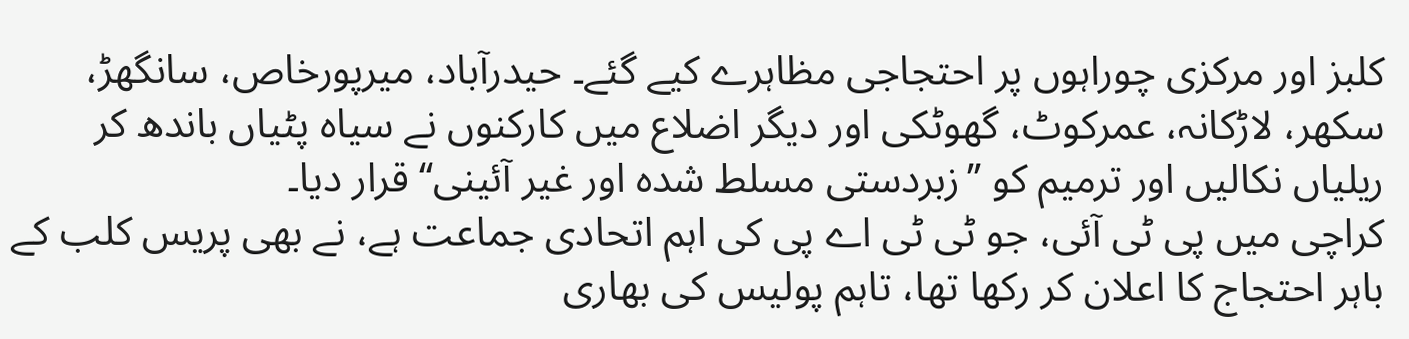کلبز اور مرکزی چوراہوں پر احتجاجی مظاہرے کیے گئے۔ حیدرآباد، میرپورخاص، سانگھڑ، سکھر، لاڑکانہ، عمرکوٹ، گھوٹکی اور دیگر اضلاع میں کارکنوں نے سیاہ پٹیاں باندھ کر ریلیاں نکالیں اور ترمیم کو ’’زبردستی مسلط شدہ اور غیر آئینی‘‘ قرار دیا۔
کراچی میں پی ٹی آئی، جو ٹی ٹی اے پی کی اہم اتحادی جماعت ہے، نے بھی پریس کلب کے باہر احتجاج کا اعلان کر رکھا تھا، تاہم پولیس کی بھاری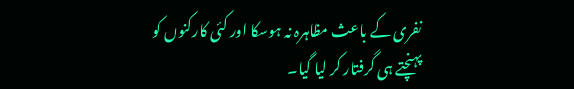نفری کے باعث مظاہرہ نہ ہوسکا اور کئی کارکنوں کو پہنچتے ہی گرفتار کر لیا گیا۔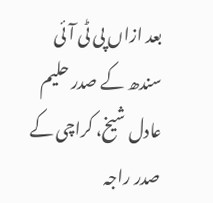بعد ازاں پی ٹی آئی سندھ کے صدر حلیم عادل شیخ، کراچی کے صدر راجہ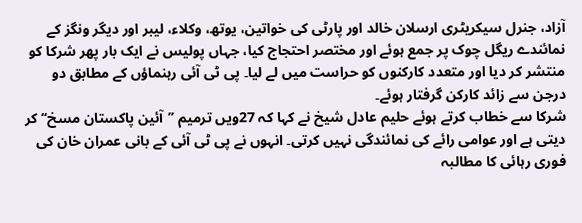آزاد، جنرل سیکریٹری ارسلان خالد اور پارٹی کی خواتین، یوتھ، وکلاء، لیبر اور دیگر ونگز کے نمائندے ریگل چوک پر جمع ہوئے اور مختصر احتجاج کیا، جہاں پولیس نے ایک بار پھر شرکا کو منتشر کر دیا اور متعدد کارکنوں کو حراست میں لے لیا۔ پی ٹی آئی رہنماؤں کے مطابق دو درجن سے زائد کارکن گرفتار ہوئے۔
شرکا سے خطاب کرتے ہوئے حلیم عادل شیخ نے کہا کہ 27ویں ترمیم ’’آئین پاکستان مسخ‘‘ کر دیتی ہے اور عوامی رائے کی نمائندگی نہیں کرتی۔ انہوں نے پی ٹی آئی کے بانی عمران خان کی فوری رہائی کا مطالبہ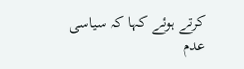کرتے ہوئے کہا کہ سیاسی عدم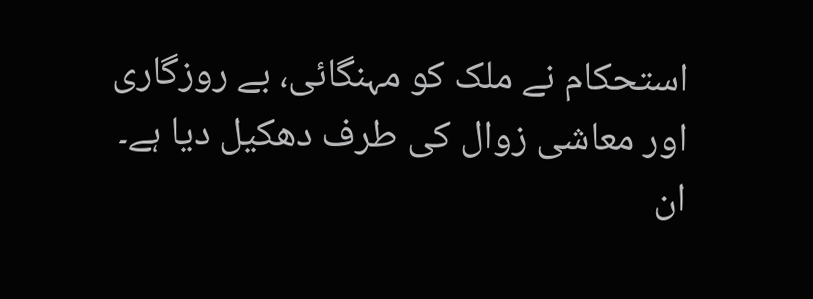استحکام نے ملک کو مہنگائی، بے روزگاری اور معاشی زوال کی طرف دھکیل دیا ہے۔ ان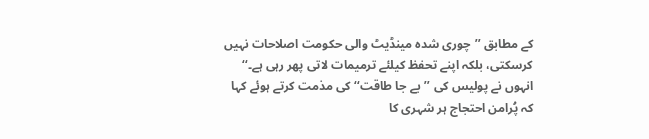کے مطابق ’’چوری شدہ مینڈیٹ والی حکومت اصلاحات نہیں کرسکتی، بلکہ اپنے تحفظ کیلئے ترمیمات لاتی پھر رہی ہے۔‘‘
انہوں نے پولیس کی ’’بے جا طاقت‘‘ کی مذمت کرتے ہوئے کہا کہ پُرامن احتجاج ہر شہری کا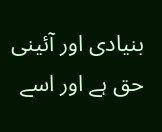بنیادی اور آئینی حق ہے اور اسے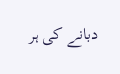دبانے کی ہر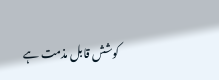کوشش قابل مذمت ہے